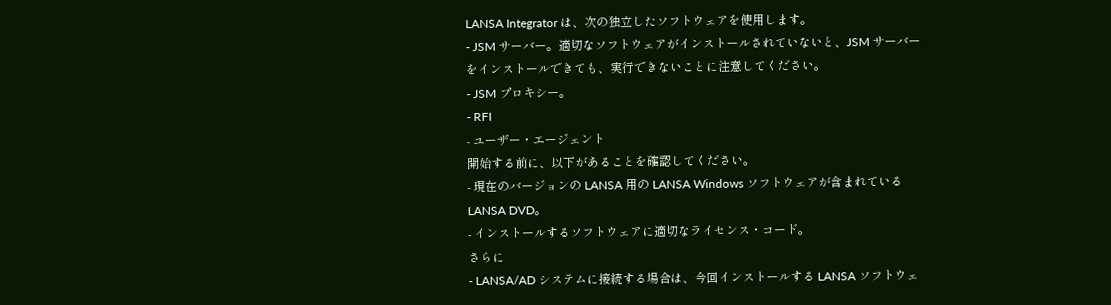LANSA Integrator は、次の独立したソフトウェアを使用します。
- JSM サーバー。適切なソフトウェアがインストールされていないと、JSM サーバーをインストールできても、実行できないことに注意してください。
- JSM プロキシー。
- RFI
- ユーザー・エージェント
開始する前に、以下があることを確認してください。
- 現在のバージョンの LANSA 用の LANSA Windows ソフトウェアが含まれている LANSA DVD。
- インストールするソフトウェアに適切なライセンス・コード。
さらに
- LANSA/AD システムに接続する場合は、今回インストールする LANSA ソフトウェ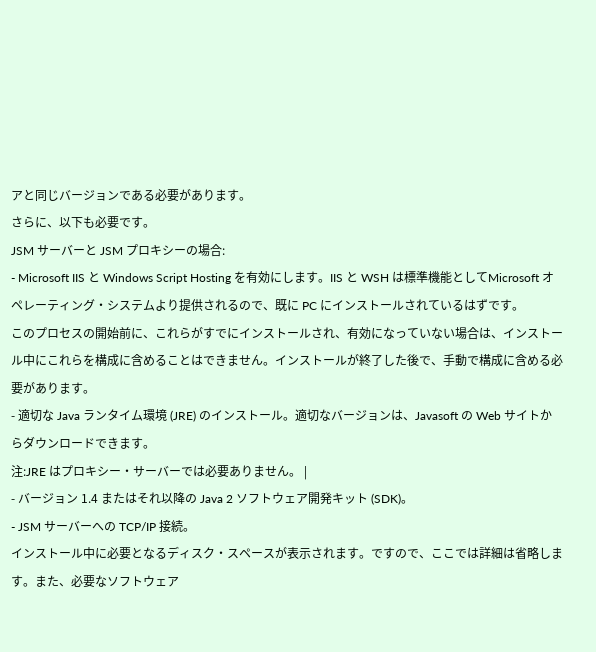アと同じバージョンである必要があります。
さらに、以下も必要です。
JSM サーバーと JSM プロキシーの場合:
- Microsoft IIS と Windows Script Hosting を有効にします。IIS と WSH は標準機能としてMicrosoft オペレーティング・システムより提供されるので、既に PC にインストールされているはずです。
このプロセスの開始前に、これらがすでにインストールされ、有効になっていない場合は、インストール中にこれらを構成に含めることはできません。インストールが終了した後で、手動で構成に含める必要があります。
- 適切な Java ランタイム環境 (JRE) のインストール。適切なバージョンは、Javasoft の Web サイトからダウンロードできます。
注:JRE はプロキシー・サーバーでは必要ありません。 |
- バージョン 1.4 またはそれ以降の Java 2 ソフトウェア開発キット (SDK)。
- JSM サーバーへの TCP/IP 接続。
インストール中に必要となるディスク・スペースが表示されます。ですので、ここでは詳細は省略します。また、必要なソフトウェア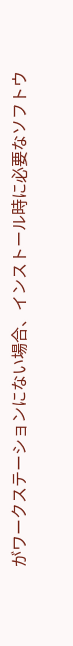がワークステーションにない場合、インストール時に必要なソフトウ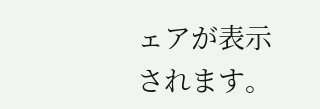ェアが表示されます。